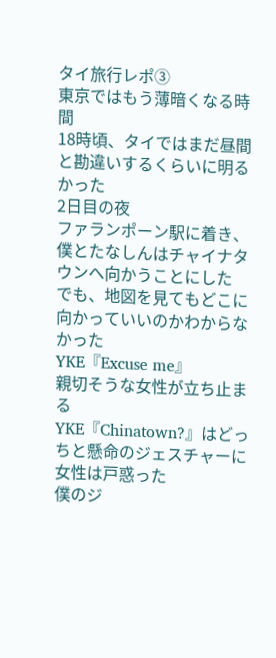タイ旅行レポ③
東京ではもう薄暗くなる時間
18時頃、タイではまだ昼間と勘違いするくらいに明るかった
2日目の夜
ファランポーン駅に着き、僕とたなしんはチャイナタウンへ向かうことにした
でも、地図を見てもどこに向かっていいのかわからなかった
YKE『Excuse me』
親切そうな女性が立ち止まる
YKE『Chinatown?』はどっちと懸命のジェスチャーに女性は戸惑った
僕のジ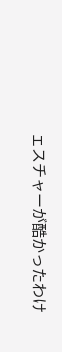ェスチャーが酷かったわけ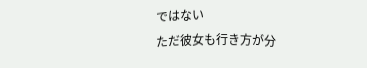ではない
ただ彼女も行き方が分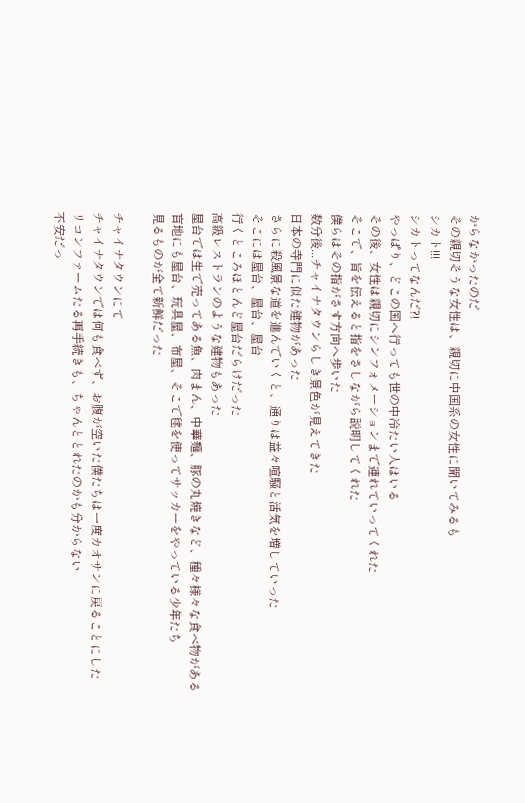からなかったのだ
その親切そうな女性は、親切に中国系の女性に聞いてみるも
シカト!!!
シカトってなんだ?!
やっぱり、どこの国へ行っても世の中冷たい人はいる
その後、女性は親切にシンフォメーションまで連れていってくれた
そこで、旨を伝えると指をさしながら説明してくれた
僕らはその指がさす方向へ歩いた
数分後...チャイナタウンらしき景色が見えてきた
日本の寺門に似た建物があった
さらに殺風景な道を進んでいくと、通りは益々喧騒と活気を増していった
そこには屋台、屋台、屋台
行くところほとんど屋台だらけだった
高級レストランのような建物もあった
屋台では生で売ってある魚、肉まん、中華麺、豚の丸焼きなど、種々様々な食べ物がある
盲地にも屋台、玩具屋、布屋、そこで毬を使ってサッカーをやっている少年たち
見るものが全て新鮮だった

チャイナタウンにて
チャイナタウンでは何も食べず、お腹が空いた僕たちは一度カオサンに戻ることにした
リコンファームたる再手続きも、ちゃんととれたのかも分からない
不安だっ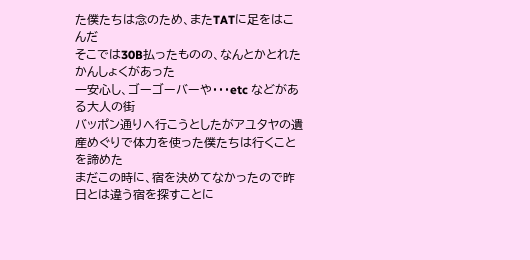た僕たちは念のため、またTATに足をはこんだ
そこでは30B払ったものの、なんとかとれたかんしょくがあった
一安心し、ゴーゴーバーや・・・etc などがある大人の街
バッポン通りへ行こうとしたがアユタヤの遺産めぐりで体力を使った僕たちは行くことを諦めた
まだこの時に、宿を決めてなかったので昨日とは違う宿を探すことに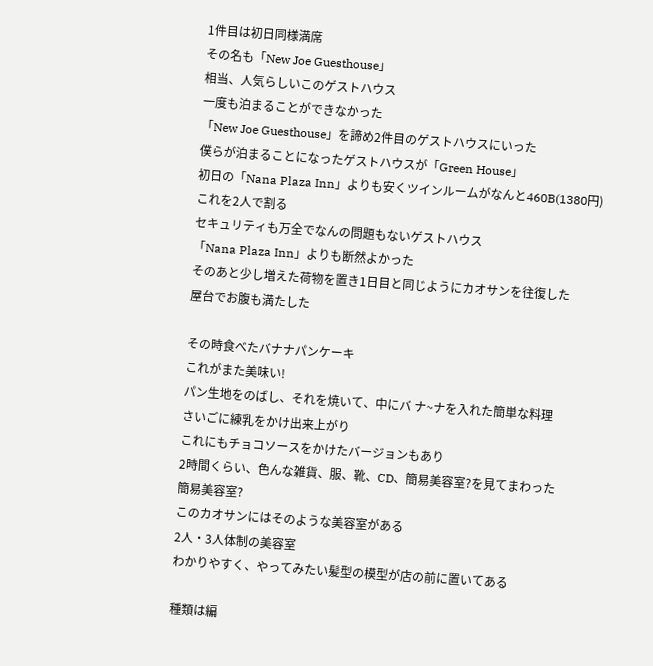1件目は初日同様満席
その名も「New Joe Guesthouse」
相当、人気らしいこのゲストハウス
一度も泊まることができなかった
「New Joe Guesthouse」を諦め2件目のゲストハウスにいった
僕らが泊まることになったゲストハウスが「Green House」
初日の「Nana Plaza Inn」よりも安くツインルームがなんと460B(1380円)
これを2人で割る
セキュリティも万全でなんの問題もないゲストハウス
「Nana Plaza Inn」よりも断然よかった
そのあと少し増えた荷物を置き1日目と同じようにカオサンを往復した
屋台でお腹も満たした

その時食べたバナナパンケーキ
これがまた美味い!
パン生地をのばし、それを焼いて、中にバ ナ~ナを入れた簡単な料理
さいごに練乳をかけ出来上がり
これにもチョコソースをかけたバージョンもあり
2時間くらい、色んな雑貨、服、靴、CD、簡易美容室?を見てまわった
簡易美容室?
このカオサンにはそのような美容室がある
2人・3人体制の美容室
わかりやすく、やってみたい髪型の模型が店の前に置いてある

種類は編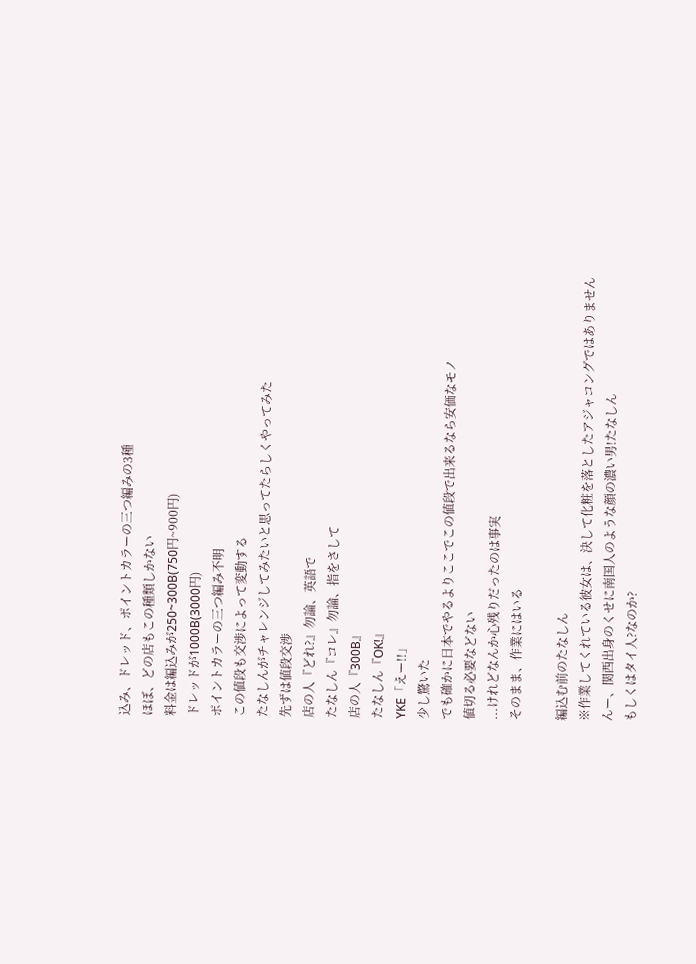込み、ドレッド、ポイントカラーの三つ編みの3種
ほぼ、どの店もこの種類しかない
料金は編込みが250~300B(750円~900円)
ドレッドが1000B(3000円)
ポイントカラーの三つ編み不明
この値段も交渉によって変動する
たなしんがチャレンジしてみたいと思ってたらしくやってみた
先ずは値段交渉
店の人『どれ?』勿論、英語で
たなしん『コレ』勿論、指をさして
店の人『300B』
たなしん『OK!』
YKE「えー!!」
少し驚いた
でも確かに日本でやるよりここでこの値段で出来るなら安価なモノ
値切る必要などない
...けれどなんか心残りだったのは事実
そのまま、作業にはいる

編込む前のたなしん
※作業してくれている彼女は、決して化粧を落としたアジャコングではありません
んー、関西出身のくせに南国人のような顔の濃い男!たなしん
もしくはタイ人?なのか?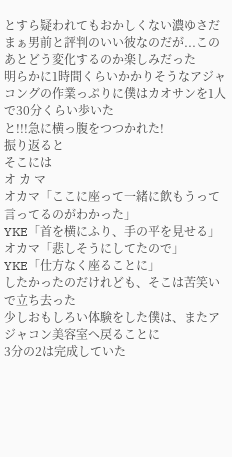とすら疑われてもおかしくない濃ゆさだ
まぁ男前と評判のいい彼なのだが...このあとどう変化するのか楽しみだった
明らかに1時間くらいかかりそうなアジャコングの作業っぷりに僕はカオサンを1人で30分くらい歩いた
と!!!急に横っ腹をつつかれた!
振り返ると
そこには
オ カ マ
オカマ「ここに座って一緒に飲もうって言ってるのがわかった」
YKE「首を横にふり、手の平を見せる」
オカマ「悲しそうにしてたので」
YKE「仕方なく座ることに」
したかったのだけれども、そこは苦笑いで立ち去った
少しおもしろい体験をした僕は、またアジャコン美容室へ戻ることに
3分の2は完成していた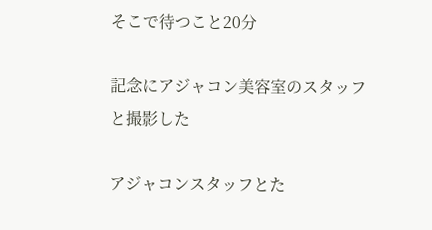そこで待つこと20分

記念にアジャコン美容室のスタッフと撮影した

アジャコンスタッフとた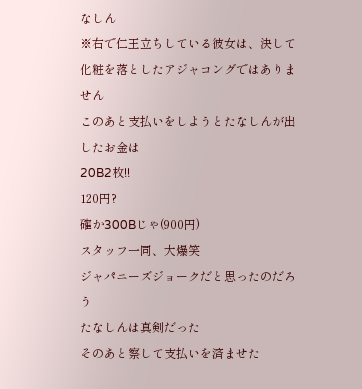なしん
※右で仁王立ちしている彼女は、決して化粧を落としたアジャコングではありません
このあと支払いをしようとたなしんが出したお金は
20B2枚!!
120円?
確か300Bじゃ(900円)
スタッフ一同、大爆笑
ジャパニーズジョークだと思ったのだろう
たなしんは真剣だった
そのあと察して支払いを済ませた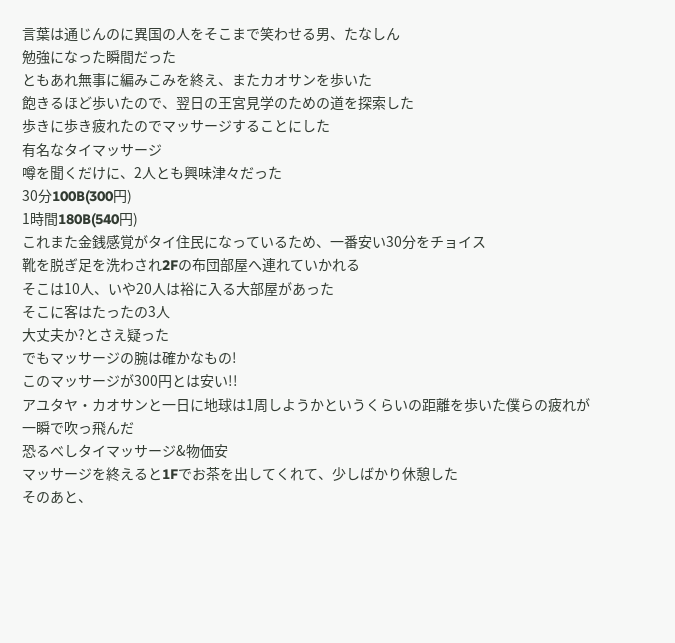言葉は通じんのに異国の人をそこまで笑わせる男、たなしん
勉強になった瞬間だった
ともあれ無事に編みこみを終え、またカオサンを歩いた
飽きるほど歩いたので、翌日の王宮見学のための道を探索した
歩きに歩き疲れたのでマッサージすることにした
有名なタイマッサージ
噂を聞くだけに、2人とも興味津々だった
30分100B(300円)
1時間180B(540円)
これまた金銭感覚がタイ住民になっているため、一番安い30分をチョイス
靴を脱ぎ足を洗わされ2Fの布団部屋へ連れていかれる
そこは10人、いや20人は裕に入る大部屋があった
そこに客はたったの3人
大丈夫か?とさえ疑った
でもマッサージの腕は確かなもの!
このマッサージが300円とは安い!!
アユタヤ・カオサンと一日に地球は1周しようかというくらいの距離を歩いた僕らの疲れが一瞬で吹っ飛んだ
恐るべしタイマッサージ&物価安
マッサージを終えると1Fでお茶を出してくれて、少しばかり休憩した
そのあと、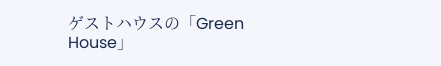ゲストハウスの「Green House」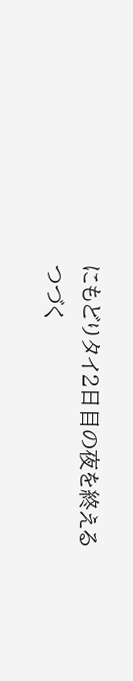にもどりタイ2日目の夜を終える
つづく